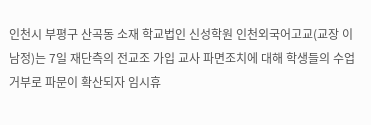인천시 부평구 산곡동 소재 학교법인 신성학원 인천외국어고교(교장 이남정)는 7일 재단측의 전교조 가입 교사 파면조치에 대해 학생들의 수업거부로 파문이 확산되자 임시휴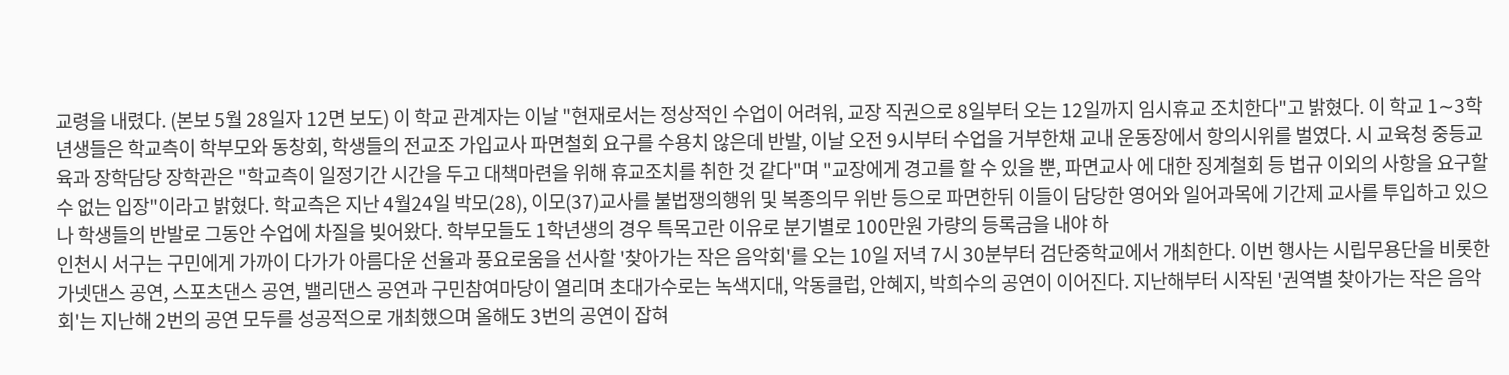교령을 내렸다. (본보 5월 28일자 12면 보도) 이 학교 관계자는 이날 "현재로서는 정상적인 수업이 어려워, 교장 직권으로 8일부터 오는 12일까지 임시휴교 조치한다"고 밝혔다. 이 학교 1∼3학년생들은 학교측이 학부모와 동창회, 학생들의 전교조 가입교사 파면철회 요구를 수용치 않은데 반발, 이날 오전 9시부터 수업을 거부한채 교내 운동장에서 항의시위를 벌였다. 시 교육청 중등교육과 장학담당 장학관은 "학교측이 일정기간 시간을 두고 대책마련을 위해 휴교조치를 취한 것 같다"며 "교장에게 경고를 할 수 있을 뿐, 파면교사 에 대한 징계철회 등 법규 이외의 사항을 요구할 수 없는 입장"이라고 밝혔다. 학교측은 지난 4월24일 박모(28), 이모(37)교사를 불법쟁의행위 및 복종의무 위반 등으로 파면한뒤 이들이 담당한 영어와 일어과목에 기간제 교사를 투입하고 있으나 학생들의 반발로 그동안 수업에 차질을 빚어왔다. 학부모들도 1학년생의 경우 특목고란 이유로 분기별로 100만원 가량의 등록금을 내야 하
인천시 서구는 구민에게 가까이 다가가 아름다운 선율과 풍요로움을 선사할 '찾아가는 작은 음악회'를 오는 10일 저녁 7시 30분부터 검단중학교에서 개최한다. 이번 행사는 시립무용단을 비롯한 가넷댄스 공연, 스포츠댄스 공연, 밸리댄스 공연과 구민참여마당이 열리며 초대가수로는 녹색지대, 악동클럽, 안혜지, 박희수의 공연이 이어진다. 지난해부터 시작된 '권역별 찾아가는 작은 음악회'는 지난해 2번의 공연 모두를 성공적으로 개최했으며 올해도 3번의 공연이 잡혀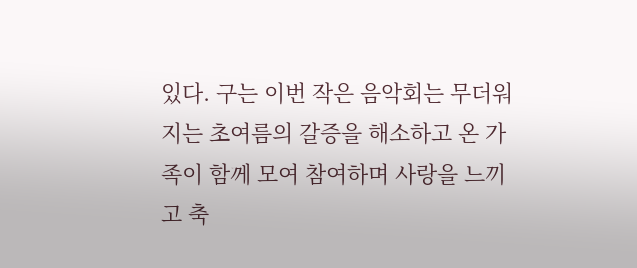있다. 구는 이번 작은 음악회는 무더워지는 초여름의 갈증을 해소하고 온 가족이 함께 모여 참여하며 사랑을 느끼고 축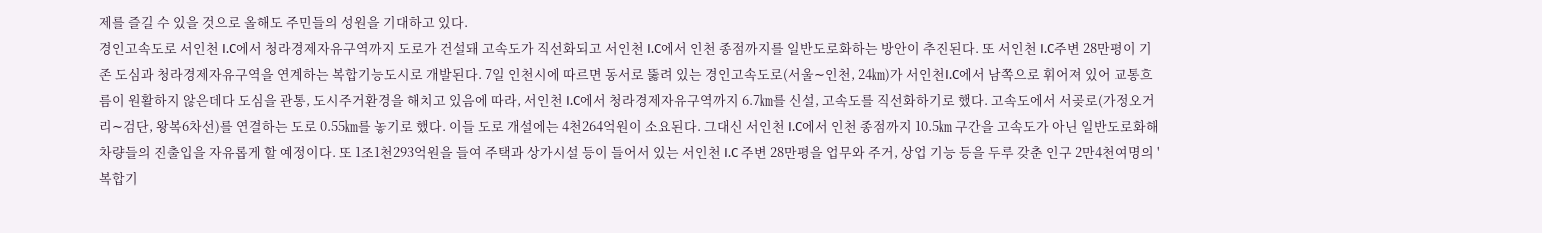제를 즐길 수 있을 것으로 올해도 주민들의 성원을 기대하고 있다.
경인고속도로 서인천 I.C에서 청라경제자유구역까지 도로가 건설돼 고속도가 직선화되고 서인천 I.C에서 인천 종점까지를 일반도로화하는 방안이 추진된다. 또 서인천 I.C주변 28만평이 기존 도심과 청라경제자유구역을 연계하는 복합기능도시로 개발된다. 7일 인천시에 따르면 동서로 뚫려 있는 경인고속도로(서울∼인천, 24㎞)가 서인천I.C에서 남쪽으로 휘어져 있어 교통흐름이 원활하지 않은데다 도심을 관통, 도시주거환경을 해치고 있음에 따라, 서인천 I.C에서 청라경제자유구역까지 6.7㎞를 신설, 고속도를 직선화하기로 했다. 고속도에서 서곶로(가정오거리∼검단, 왕복6차선)를 연결하는 도로 0.55㎞를 놓기로 했다. 이들 도로 개설에는 4천264억원이 소요된다. 그대신 서인천 I.C에서 인천 종점까지 10.5㎞ 구간을 고속도가 아닌 일반도로화해 차량들의 진출입을 자유롭게 할 예정이다. 또 1조1천293억원을 들여 주택과 상가시설 등이 들어서 있는 서인천 I.C 주변 28만평을 업무와 주거, 상업 기능 등을 두루 갖춘 인구 2만4천여명의 '복합기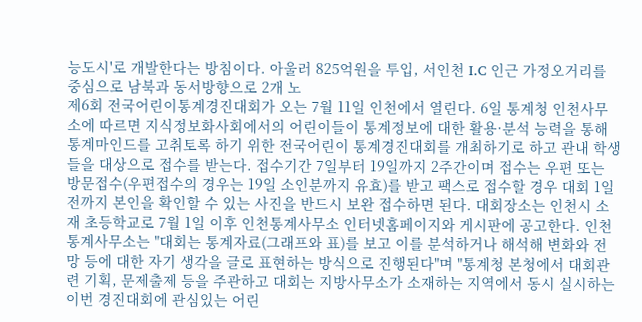능도시'로 개발한다는 방침이다. 아울러 825억원을 투입, 서인천 I.C 인근 가정오거리를 중심으로 남북과 동서방향으로 2개 노
제6회 전국어린이통계경진대회가 오는 7월 11일 인천에서 열린다. 6일 통계청 인천사무소에 따르면 지식정보화사회에서의 어린이들이 통계정보에 대한 활용·분석 능력을 통해 통계마인드를 고취토록 하기 위한 전국어린이 통계경진대회를 개최하기로 하고 관내 학생들을 대상으로 접수를 받는다. 접수기간 7일부터 19일까지 2주간이며 접수는 우편 또는 방문접수(우편접수의 경우는 19일 소인분까지 유효)를 받고 팩스로 접수할 경우 대회 1일 전까지 본인을 확인할 수 있는 사진을 반드시 보완 접수하면 된다. 대회장소는 인천시 소재 초등학교로 7월 1일 이후 인천통계사무소 인터넷홈페이지와 게시판에 공고한다. 인천 통계사무소는 "대회는 통계자료(그래프와 표)를 보고 이를 분석하거나 해석해 변화와 전망 등에 대한 자기 생각을 글로 표현하는 방식으로 진행된다"며 "통계청 본청에서 대회관련 기획, 문제출제 등을 주관하고 대회는 지방사무소가 소재하는 지역에서 동시 실시하는 이번 경진대회에 관심있는 어린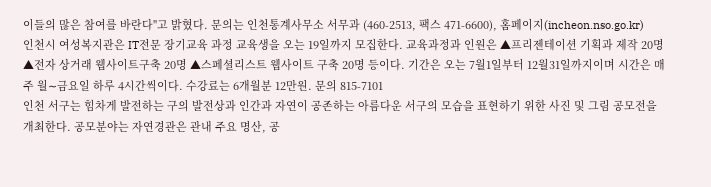이들의 많은 참여를 바란다"고 밝혔다. 문의는 인천통계사무소 서무과 (460-2513, 팩스 471-6600), 홈페이지(incheon.nso.go.kr)
인천시 여성복지관은 IT전문 장기교육 과정 교육생을 오는 19일까지 모집한다. 교육과정과 인원은 ▲프리젠테이션 기획과 제작 20명 ▲전자 상거래 웹사이트구축 20명 ▲스페셜리스트 웹사이트 구축 20명 등이다. 기간은 오는 7월1일부터 12월31일까지이며 시간은 매주 월∼금요일 하루 4시간씩이다. 수강료는 6개월분 12만원. 문의 815-7101
인천 서구는 힘차게 발전하는 구의 발전상과 인간과 자연이 공존하는 아름다운 서구의 모습을 표현하기 위한 사진 및 그림 공모전을 개최한다. 공모분야는 자연경관은 관내 주요 명산, 공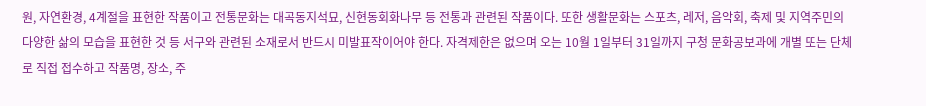원, 자연환경, 4계절을 표현한 작품이고 전통문화는 대곡동지석묘, 신현동회화나무 등 전통과 관련된 작품이다. 또한 생활문화는 스포츠, 레저, 음악회, 축제 및 지역주민의 다양한 삶의 모습을 표현한 것 등 서구와 관련된 소재로서 반드시 미발표작이어야 한다. 자격제한은 없으며 오는 10월 1일부터 31일까지 구청 문화공보과에 개별 또는 단체로 직접 접수하고 작품명, 장소, 주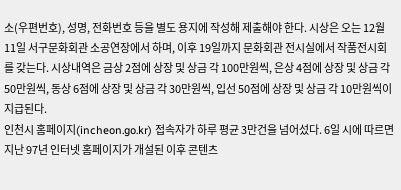소(우편번호), 성명, 전화번호 등을 별도 용지에 작성해 제출해야 한다. 시상은 오는 12월 11일 서구문화회관 소공연장에서 하며, 이후 19일까지 문화회관 전시실에서 작품전시회를 갖는다. 시상내역은 금상 2점에 상장 및 상금 각 100만원씩, 은상 4점에 상장 및 상금 각 50만원씩, 동상 6점에 상장 및 상금 각 30만원씩, 입선 50점에 상장 및 상금 각 10만원씩이 지급된다.
인천시 홈페이지(incheon.go.kr) 접속자가 하루 평균 3만건을 넘어섰다. 6일 시에 따르면 지난 97년 인터넷 홈페이지가 개설된 이후 콘텐츠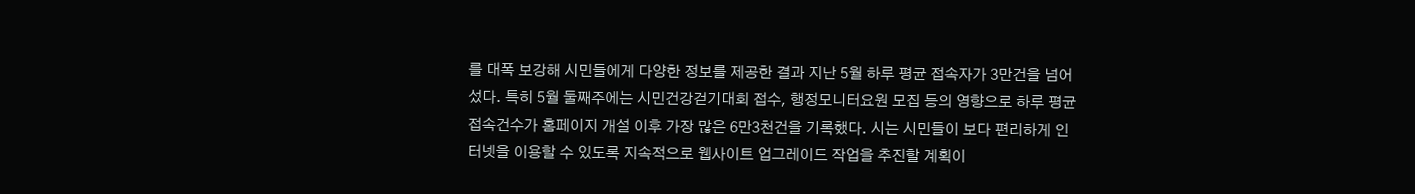를 대폭 보강해 시민들에게 다양한 정보를 제공한 결과 지난 5월 하루 평균 접속자가 3만건을 넘어섰다. 특히 5월 둘째주에는 시민건강걷기대회 접수, 행정모니터요원 모집 등의 영향으로 하루 평균 접속건수가 홈페이지 개설 이후 가장 많은 6만3천건을 기록했다. 시는 시민들이 보다 편리하게 인터넷을 이용할 수 있도록 지속적으로 웹사이트 업그레이드 작업을 추진할 계획이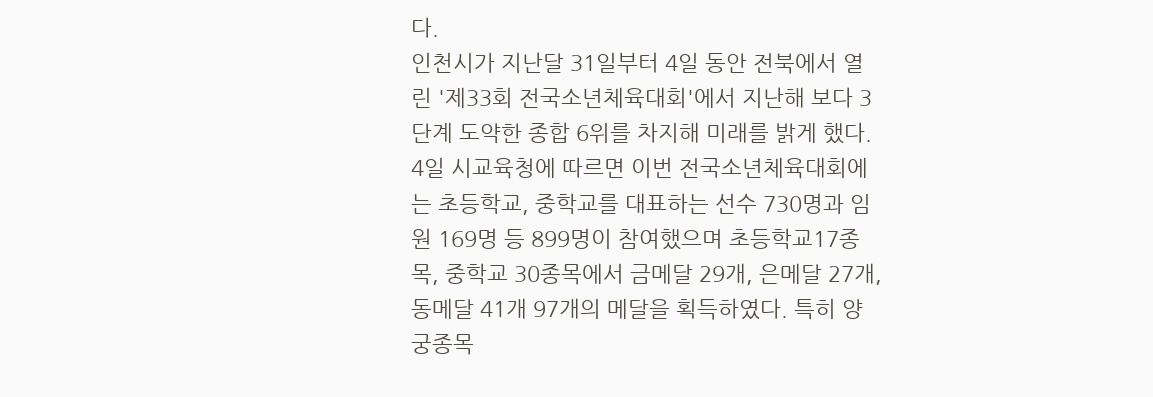다.
인천시가 지난달 31일부터 4일 동안 전북에서 열린 '제33회 전국소년체육대회'에서 지난해 보다 3단계 도약한 종합 6위를 차지해 미래를 밝게 했다. 4일 시교육청에 따르면 이번 전국소년체육대회에는 초등학교, 중학교를 대표하는 선수 730명과 임원 169명 등 899명이 참여했으며 초등학교17종목, 중학교 30종목에서 금메달 29개, 은메달 27개, 동메달 41개 97개의 메달을 획득하였다. 특히 양궁종목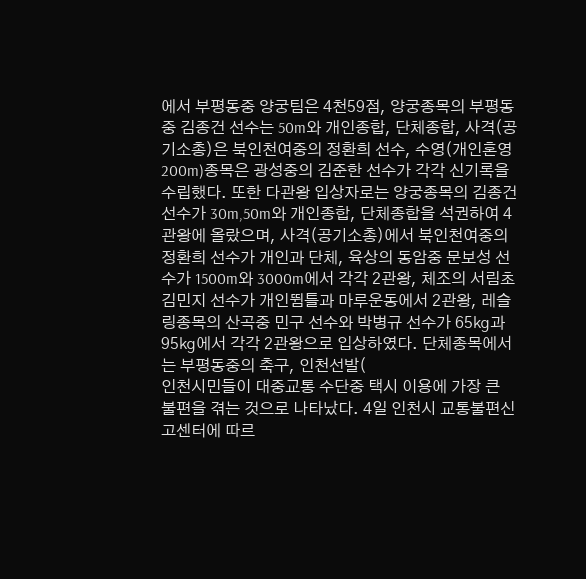에서 부평동중 양궁팀은 4천59점, 양궁종목의 부평동중 김종건 선수는 50m와 개인종합, 단체종합, 사격(공기소총)은 북인천여중의 정환희 선수, 수영(개인혼영 200m)종목은 광성중의 김준한 선수가 각각 신기록을 수립했다. 또한 다관왕 입상자로는 양궁종목의 김종건 선수가 30m,50m와 개인종합, 단체종합을 석권하여 4관왕에 올랐으며, 사격(공기소총)에서 북인천여중의 정환희 선수가 개인과 단체, 육상의 동암중 문보성 선수가 1500m와 3000m에서 각각 2관왕, 체조의 서림초 김민지 선수가 개인뜀틀과 마루운동에서 2관왕, 레슬링종목의 산곡중 민구 선수와 박병규 선수가 65㎏과 95㎏에서 각각 2관왕으로 입상하였다. 단체종목에서는 부평동중의 축구, 인천선발(
인천시민들이 대중교통 수단중 택시 이용에 가장 큰 불편을 겪는 것으로 나타났다. 4일 인천시 교통불편신고센터에 따르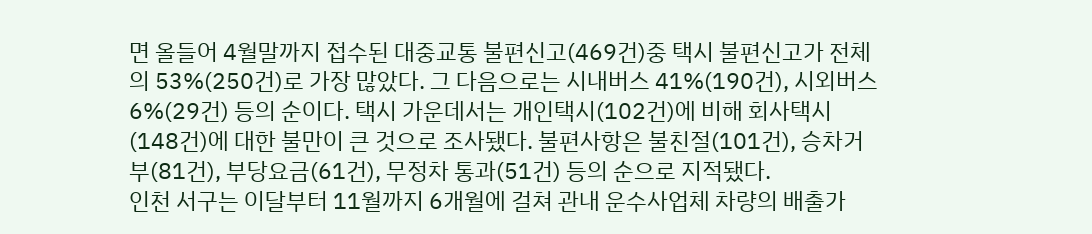면 올들어 4월말까지 접수된 대중교통 불편신고(469건)중 택시 불편신고가 전체의 53%(250건)로 가장 많았다. 그 다음으로는 시내버스 41%(190건), 시외버스 6%(29건) 등의 순이다. 택시 가운데서는 개인택시(102건)에 비해 회사택시(148건)에 대한 불만이 큰 것으로 조사됐다. 불편사항은 불친절(101건), 승차거부(81건), 부당요금(61건), 무정차 통과(51건) 등의 순으로 지적됐다.
인천 서구는 이달부터 11월까지 6개월에 걸쳐 관내 운수사업체 차량의 배출가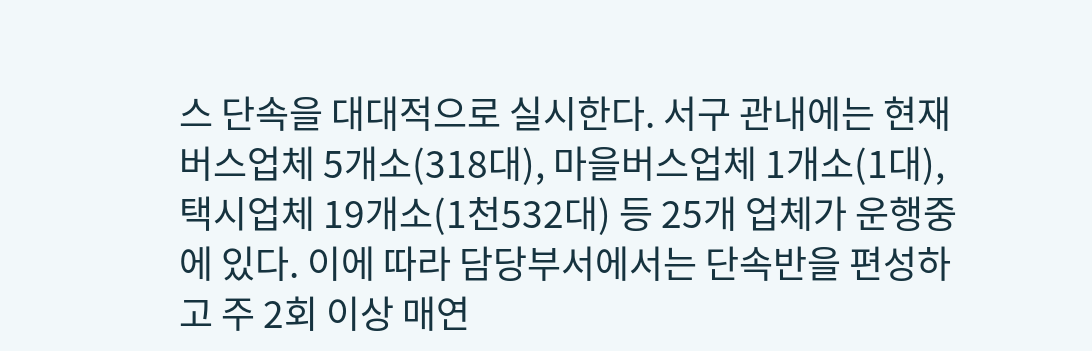스 단속을 대대적으로 실시한다. 서구 관내에는 현재 버스업체 5개소(318대), 마을버스업체 1개소(1대), 택시업체 19개소(1천532대) 등 25개 업체가 운행중에 있다. 이에 따라 담당부서에서는 단속반을 편성하고 주 2회 이상 매연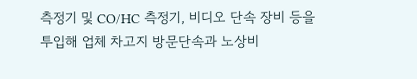측정기 및 CO/HC 측정기, 비디오 단속 장비 등을 투입해 업체 차고지 방문단속과 노상비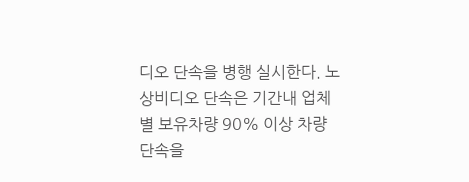디오 단속을 병행 실시한다. 노상비디오 단속은 기간내 업체별 보유차량 90% 이상 차량단속을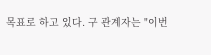목표로 하고 있다. 구 관계자는 "이번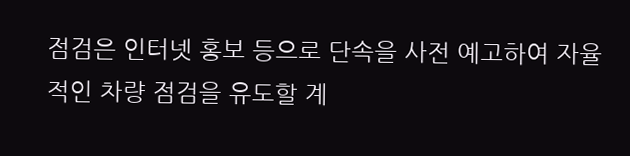점검은 인터넷 홍보 등으로 단속을 사전 예고하여 자율적인 차량 점검을 유도할 계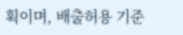획이며, 배출허용 기준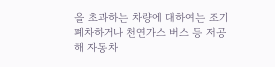을 초과하는 차량에 대하여는 조기 폐차하거나 천연가스 버스 등 저공해 자동차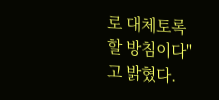로 대체토록 할 방침이다"고 밝혔다.